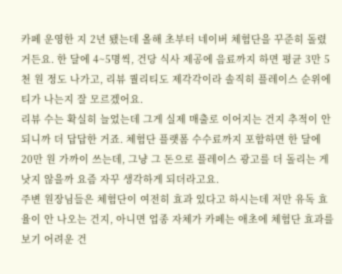카페 운영한 지 2년 됐는데 올해 초부터 네이버 체험단을 꾸준히 돌렸거든요. 한 달에 4~5명씩, 건당 식사 제공에 음료까지 하면 평균 3만 5천 원 정도 나가고, 리뷰 퀄리티도 제각각이라 솔직히 플레이스 순위에 티가 나는지 잘 모르겠어요.
리뷰 수는 확실히 늘었는데 그게 실제 매출로 이어지는 건지 추적이 안 되니까 더 답답한 거죠. 체험단 플랫폼 수수료까지 포함하면 한 달에 20만 원 가까이 쓰는데, 그냥 그 돈으로 플레이스 광고를 더 돌리는 게 낫지 않을까 요즘 자꾸 생각하게 되더라고요.
주변 원장님들은 체험단이 여전히 효과 있다고 하시는데 저만 유독 효율이 안 나오는 건지, 아니면 업종 자체가 카페는 애초에 체험단 효과를 보기 어려운 건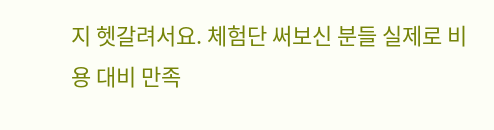지 헷갈려서요. 체험단 써보신 분들 실제로 비용 대비 만족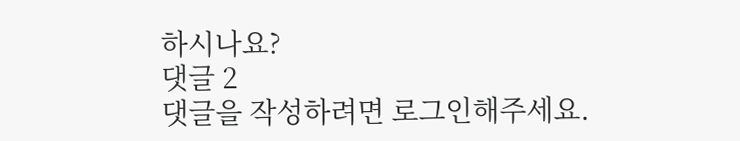하시나요?
댓글 2
댓글을 작성하려면 로그인해주세요.